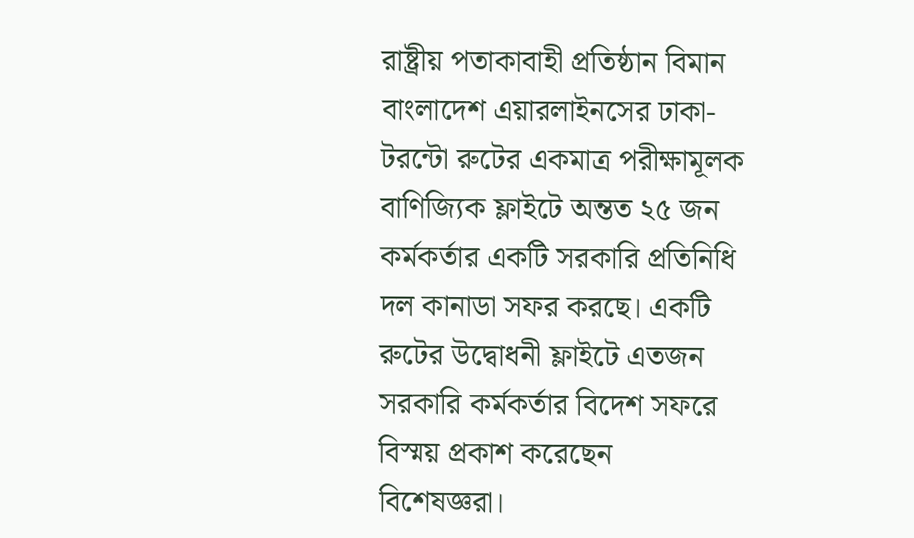রাষ্ট্রীয় পতাকাবাহী প্রতিষ্ঠান বিমান বাংলাদেশ এয়ারলাইনসের ঢাকা-টরন্টো রুটের একমাত্র পরীক্ষামূলক বাণিজ্যিক ফ্লাইটে অন্তত ২৫ জন কর্মকর্তার একটি সরকারি প্রতিনিধি দল কানাডা সফর করছে। একটি রুটের উদ্বোধনী ফ্লাইটে এতজন সরকারি কর্মকর্তার বিদেশ সফরে বিস্ময় প্রকাশ করেছেন বিশেষজ্ঞরা।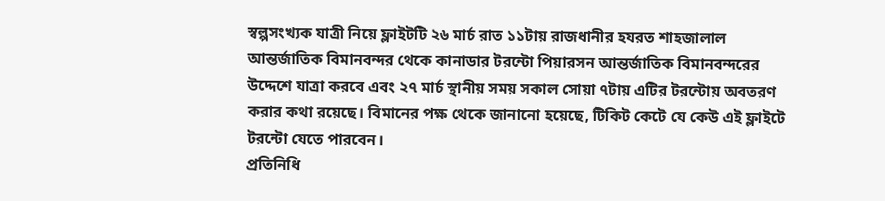স্বল্পসংখ্যক যাত্রী নিয়ে ফ্লাইটটি ২৬ মার্চ রাত ১১টায় রাজধানীর হযরত শাহজালাল আন্তর্জাতিক বিমানবন্দর থেকে কানাডার টরন্টো পিয়ারসন আন্তর্জাতিক বিমানবন্দরের উদ্দেশে যাত্রা করবে এবং ২৭ মার্চ স্থানীয় সময় সকাল সোয়া ৭টায় এটির টরন্টোয় অবতরণ করার কথা রয়েছে। বিমানের পক্ষ থেকে জানানো হয়েছে, টিকিট কেটে যে কেউ এই ফ্লাইটে টরন্টো যেতে পারবেন।
প্রতিনিধি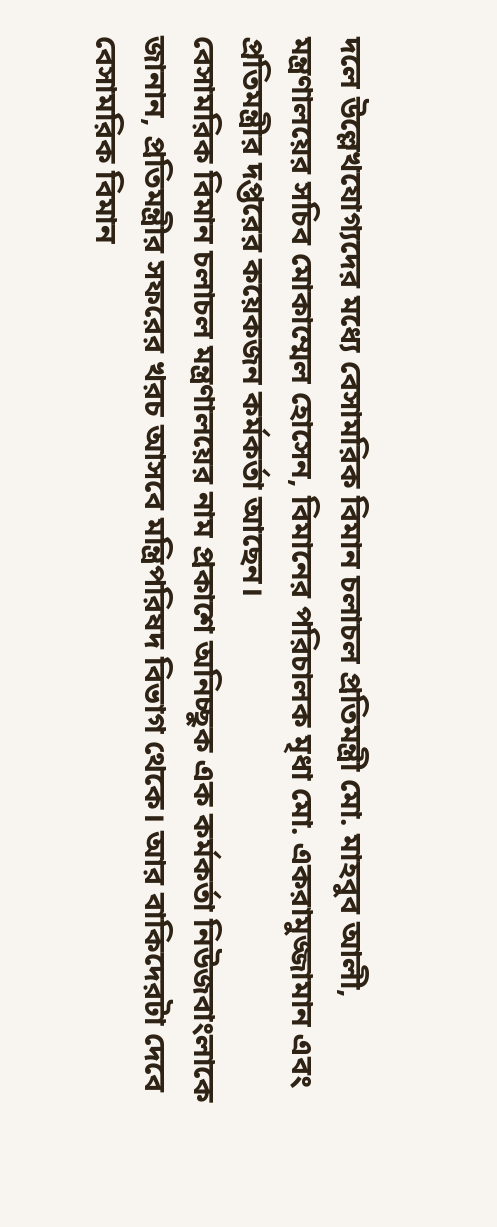দলে উল্লেখযোগ্যদের মধ্যে বেসামরিক বিমান চলাচল প্রতিমন্ত্রী মো. মাহবুব আলী, মন্ত্রণালয়ের সচিব মোকাম্মেল হোসেন, বিমানের পরিচালক মৃধা মো. একরামুজ্জামান এবং প্রতিমন্ত্রীর দপ্তরের কয়েকজন কর্মকর্তা আছেন।
বেসামরিক বিমান চলাচল মন্ত্রণালয়ের নাম প্রকাশে অনিচ্ছুক এক কর্মকর্তা নিউজবাংলাকে জানান, প্রতিমন্ত্রীর সফরের খরচ আসবে মন্ত্রিপরিষদ বিভাগ থেকে। আর বাকিদেরটা দেবে বেসামরিক বিমান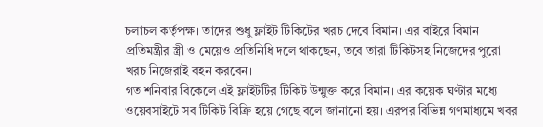চলাচল কর্তৃপক্ষ। তাদের শুধু ফ্লাইট টিকিটের খরচ দেবে বিমান। এর বাইরে বিমান প্রতিমন্ত্রীর স্ত্রী ও মেয়েও প্রতিনিধি দলে থাকছেন, তবে তারা টিকিটসহ নিজেদের পুরো খরচ নিজেরাই বহন করবেন।
গত শনিবার বিকেলে এই ফ্লাইটটির টিকিট উন্মুক্ত করে বিমান। এর কয়েক ঘণ্টার মধ্যে ওয়েবসাইটে সব টিকিট বিক্রি হয়ে গেছে বলে জানানো হয়। এরপর বিভিন্ন গণমাধ্যমে খবর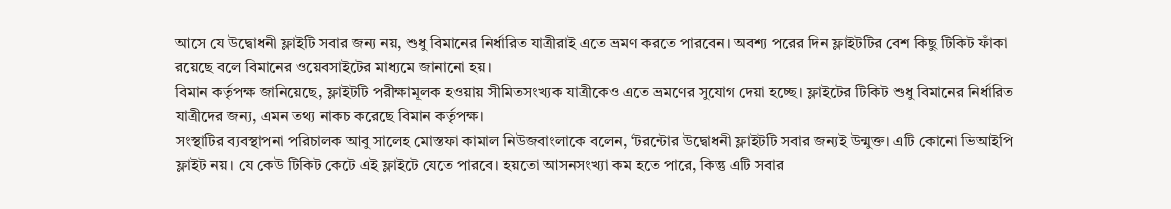আসে যে উদ্বোধনী ফ্লাইটি সবার জন্য নয়, শুধু বিমানের নির্ধারিত যাত্রীরাই এতে ভ্রমণ করতে পারবেন। অবশ্য পরের দিন ফ্লাইটটির বেশ কিছু টিকিট ফাঁকা রয়েছে বলে বিমানের ওয়েবসাইটের মাধ্যমে জানানো হয়।
বিমান কর্তৃপক্ষ জানিয়েছে, ফ্লাইটটি পরীক্ষামূলক হওয়ায় সীমিতসংখ্যক যাত্রীকেও এতে ভ্রমণের সুযোগ দেয়া হচ্ছে। ফ্লাইটের টিকিট শুধু বিমানের নির্ধারিত যাত্রীদের জন্য, এমন তথ্য নাকচ করেছে বিমান কর্তৃপক্ষ।
সংস্থাটির ব্যবস্থাপনা পরিচালক আবু সালেহ মোস্তফা কামাল নিউজবাংলাকে বলেন, ‘টরন্টোর উদ্বোধনী ফ্লাইটটি সবার জন্যই উন্মুক্ত। এটি কোনো ভিআইপি ফ্লাইট নয়। যে কেউ টিকিট কেটে এই ফ্লাইটে যেতে পারবে। হয়তো আসনসংখ্যা কম হতে পারে, কিন্তু এটি সবার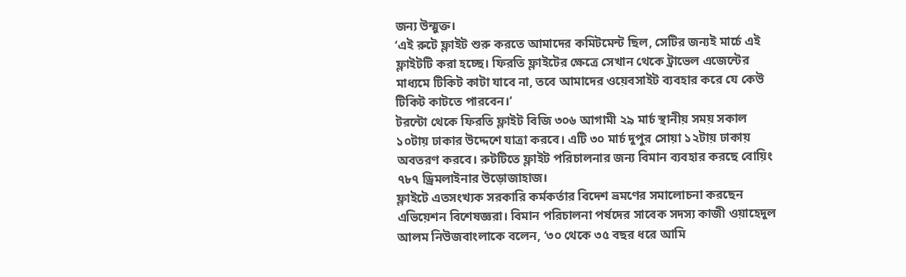জন্য উন্মুক্ত।
‘এই রুটে ফ্লাইট শুরু করতে আমাদের কমিটমেন্ট ছিল, সেটির জন্যই মার্চে এই ফ্লাইটটি করা হচ্ছে। ফিরতি ফ্লাইটের ক্ষেত্রে সেখান থেকে ট্রাভেল এজেন্টের মাধ্যমে টিকিট কাটা যাবে না, তবে আমাদের ওয়েবসাইট ব্যবহার করে যে কেউ টিকিট কাটতে পারবেন।’
টরন্টো থেকে ফিরতি ফ্লাইট বিজি ৩০৬ আগামী ২৯ মার্চ স্থানীয় সময় সকাল ১০টায় ঢাকার উদ্দেশে যাত্রা করবে। এটি ৩০ মার্চ দুপুর সোয়া ১২টায় ঢাকায় অবতরণ করবে। রুটটিতে ফ্লাইট পরিচালনার জন্য বিমান ব্যবহার করছে বোয়িং ৭৮৭ ড্রিমলাইনার উড়োজাহাজ।
ফ্লাইটে এতসংখ্যক সরকারি কর্মকর্তার বিদেশ ভ্রমণের সমালোচনা করছেন এভিয়েশন বিশেষজ্ঞরা। বিমান পরিচালনা পর্ষদের সাবেক সদস্য কাজী ওয়াহেদুল আলম নিউজবাংলাকে বলেন, ‘৩০ থেকে ৩৫ বছর ধরে আমি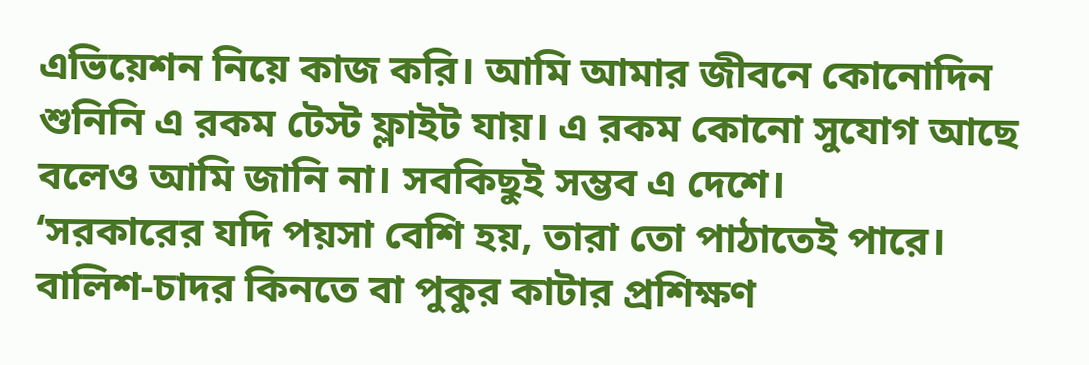এভিয়েশন নিয়ে কাজ করি। আমি আমার জীবনে কোনোদিন শুনিনি এ রকম টেস্ট ফ্লাইট যায়। এ রকম কোনো সুযোগ আছে বলেও আমি জানি না। সবকিছুই সম্ভব এ দেশে।
‘সরকারের যদি পয়সা বেশি হয়, তারা তো পাঠাতেই পারে। বালিশ-চাদর কিনতে বা পুকুর কাটার প্রশিক্ষণ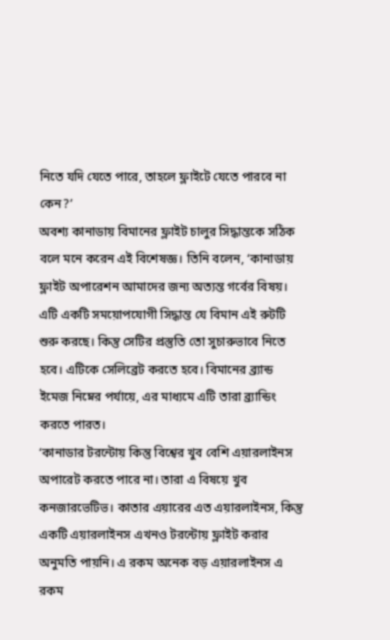নিতে যদি যেতে পারে, তাহলে ফ্লাইটে যেতে পারবে না কেন?’
অবশ্য কানাডায় বিমানের ফ্লাইট চালুর সিদ্ধান্তকে সঠিক বলে মনে করেন এই বিশেষজ্ঞ। তিনি বলেন, ‘কানাডায় ফ্লাইট অপারেশন আমাদের জন্য অত্যন্ত গর্বের বিষয়। এটি একটি সময়োপযোগী সিদ্ধান্ত যে বিমান এই রুটটি শুরু করছে। কিন্তু সেটির প্রস্তুতি তো সুচারুভাবে নিতে হবে। এটিকে সেলিব্রেট করতে হবে। বিমানের ব্র্যান্ড ইমেজ নিম্নের পর্যায়ে, এর মাধ্যমে এটি তারা ব্র্যান্ডিং করতে পারত।
‘কানাডার টরন্টোয় কিন্তু বিশ্বের খুব বেশি এয়ারলাইনস অপারেট করতে পারে না। তারা এ বিষয়ে খুব কনজারভেটিভ। কাতার এয়ারের এত এয়ারলাইনস, কিন্তু একটি এয়ারলাইনস এখনও টরন্টোয় ফ্লাইট করার অনুমতি পায়নি। এ রকম অনেক বড় এয়ারলাইনস এ রকম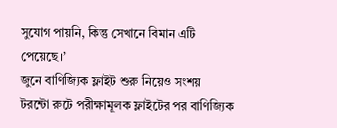সুযোগ পায়নি, কিন্তু সেখানে বিমান এটি পেয়েছে।’
জুনে বাণিজ্যিক ফ্লাইট শুরু নিয়েও সংশয়
টরন্টো রুটে পরীক্ষামূলক ফ্লাইটের পর বাণিজ্যিক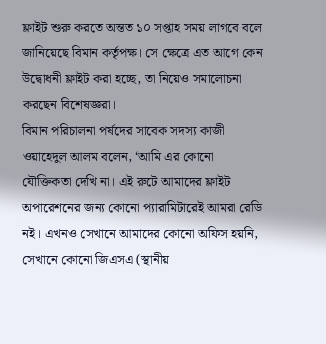ফ্লাইট শুরু করতে অন্তত ১০ সপ্তাহ সময় লাগবে বলে জানিয়েছে বিমান কর্তৃপক্ষ। সে ক্ষেত্রে এত আগে কেন উদ্বোধনী ফ্লাইট করা হচ্ছে, তা নিয়েও সমালোচনা করছেন বিশেষজ্ঞরা।
বিমান পরিচালনা পর্ষদের সাবেক সদস্য কাজী ওয়াহেদুল আলম বলেন, ‘আমি এর কোনো যৌক্তিকতা দেখি না। এই রুটে আমাদের ফ্লাইট অপারেশনের জন্য কোনো প্যারামিটারেই আমরা রেডি নই। এখনও সেখানে আমাদের কোনো অফিস হয়নি, সেখানে কোনো জিএসএ (স্থানীয়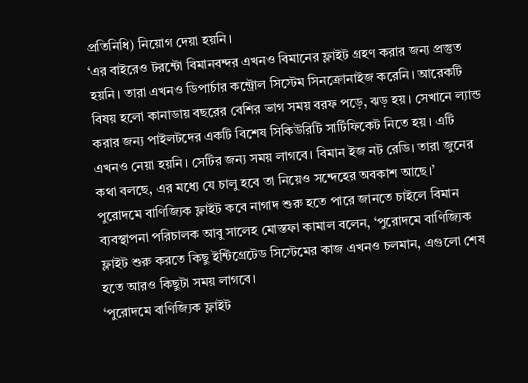প্রতিনিধি) নিয়োগ দেয়া হয়নি।
‘এর বাইরেও টরন্টো বিমানবন্দর এখনও বিমানের ফ্লাইট গ্রহণ করার জন্য প্রস্তুত হয়নি। তারা এখনও ডিপার্চার কন্ট্রোল সিস্টেম সিনক্রোনাইজ করেনি। আরেকটি বিষয় হলো কানাডায় বছরের বেশির ভাগ সময় বরফ পড়ে, ঝড় হয়। সেখানে ল্যান্ড করার জন্য পাইলটদের একটি বিশেষ সিকিউরিটি সার্টিফিকেট নিতে হয়। এটি এখনও নেয়া হয়নি। সেটির জন্য সময় লাগবে। বিমান ইজ নট রেডি। তারা জুনের কথা বলছে, এর মধ্যে যে চালু হবে তা নিয়েও সন্দেহের অবকাশ আছে।’
পুরোদমে বাণিজ্যিক ফ্লাইট কবে নাগাদ শুরু হতে পারে জানতে চাইলে বিমান ব্যবস্থাপনা পরিচালক আবু সালেহ মোস্তফা কামাল বলেন, ‘পুরোদমে বাণিজ্যিক ফ্লাইট শুরু করতে কিছু ইন্টিগ্রেটেড সিস্টেমের কাজ এখনও চলমান, এগুলো শেষ হতে আরও কিছুটা সময় লাগবে।
‘পুরোদমে বাণিজ্যিক ফ্লাইট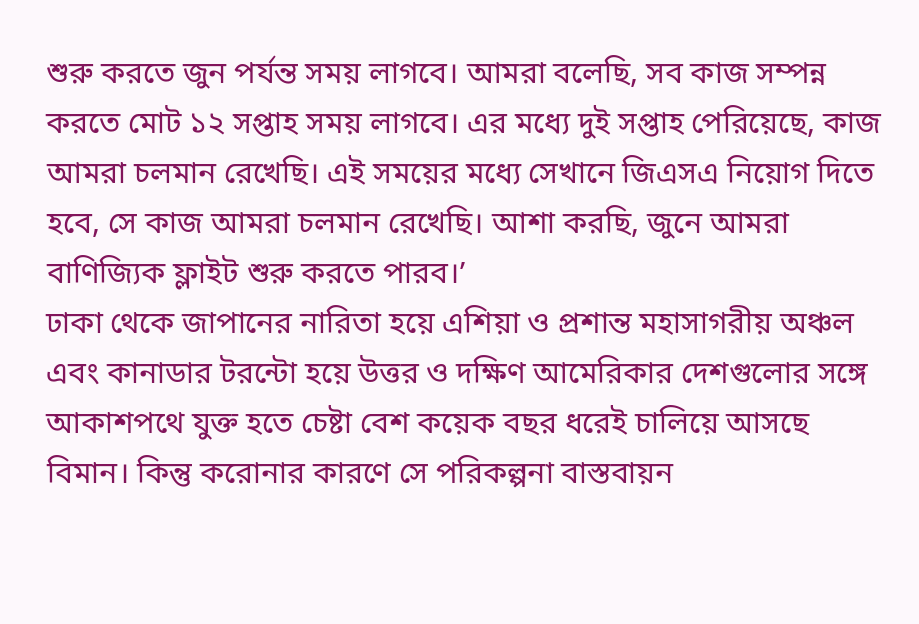শুরু করতে জুন পর্যন্ত সময় লাগবে। আমরা বলেছি, সব কাজ সম্পন্ন করতে মোট ১২ সপ্তাহ সময় লাগবে। এর মধ্যে দুই সপ্তাহ পেরিয়েছে, কাজ আমরা চলমান রেখেছি। এই সময়ের মধ্যে সেখানে জিএসএ নিয়োগ দিতে হবে, সে কাজ আমরা চলমান রেখেছি। আশা করছি, জুনে আমরা বাণিজ্যিক ফ্লাইট শুরু করতে পারব।’
ঢাকা থেকে জাপানের নারিতা হয়ে এশিয়া ও প্রশান্ত মহাসাগরীয় অঞ্চল এবং কানাডার টরন্টো হয়ে উত্তর ও দক্ষিণ আমেরিকার দেশগুলোর সঙ্গে আকাশপথে যুক্ত হতে চেষ্টা বেশ কয়েক বছর ধরেই চালিয়ে আসছে বিমান। কিন্তু করোনার কারণে সে পরিকল্পনা বাস্তবায়ন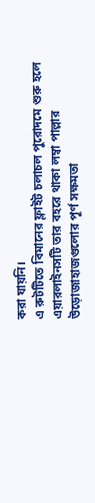করা যায়নি।
এ রুটটিতে বিমানের ফ্লাইট চলাচল পুরোদমে শুরু হলে এয়ারলাইনসটি তার বহরে থাকা লম্বা পাল্লার উড়োজাহাজগুলোর পূর্ণ সক্ষমতা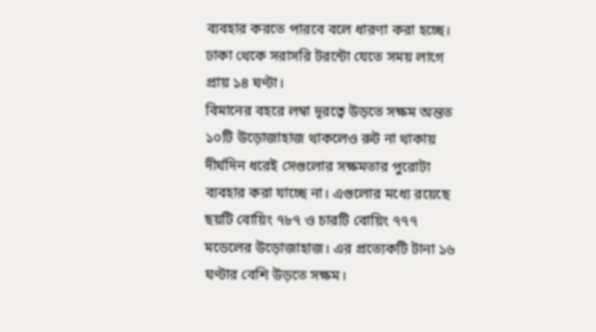ব্যবহার করতে পারবে বলে ধারণা করা হচ্ছে। ঢাকা থেকে সরাসরি টরন্টো যেতে সময় লাগে প্রায় ১৪ ঘণ্টা।
বিমানের বহরে লম্বা দূরত্বে উড়তে সক্ষম অন্তত ১০টি উড়োজাহাজ থাকলেও রুট না থাকায় দীর্ঘদিন ধরেই সেগুলোর সক্ষমতার পুরোটা ব্যবহার করা যাচ্ছে না। এগুলোর মধ্যে রয়েছে ছয়টি বোয়িং ৭৮৭ ও চারটি বোয়িং ৭৭৭ মডেলের উড়োজাহাজ। এর প্রত্যেকটি টানা ১৬ ঘণ্টার বেশি উড়তে সক্ষম।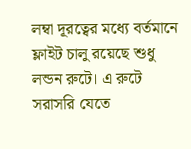লম্বা দূরত্বের মধ্যে বর্তমানে ফ্লাইট চালু রয়েছে শুধু লন্ডন রুটে। এ রুটে সরাসরি যেতে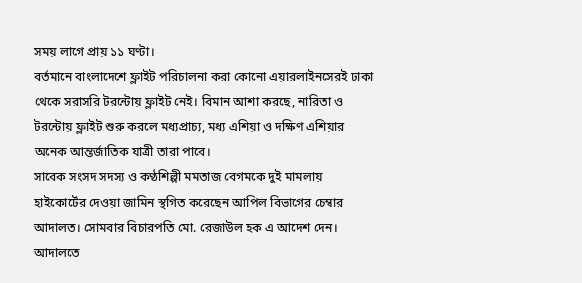সময় লাগে প্রায় ১১ ঘণ্টা।
বর্তমানে বাংলাদেশে ফ্লাইট পরিচালনা করা কোনো এয়ারলাইনসেরই ঢাকা থেকে সরাসরি টরন্টোয় ফ্লাইট নেই। বিমান আশা করছে, নারিতা ও টরন্টোয় ফ্লাইট শুরু করলে মধ্যপ্রাচ্য, মধ্য এশিয়া ও দক্ষিণ এশিয়ার অনেক আন্তর্জাতিক যাত্রী তারা পাবে।
সাবেক সংসদ সদস্য ও কণ্ঠশিল্পী মমতাজ বেগমকে দুই মামলায় হাইকোর্টের দেওয়া জামিন স্থগিত করেছেন আপিল বিভাগের চেম্বার আদালত। সোমবার বিচারপতি মো. রেজাউল হক এ আদেশ দেন। আদালতে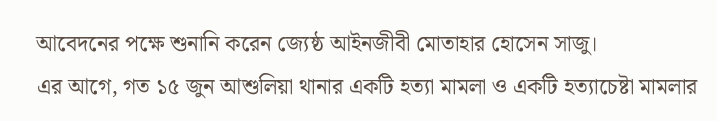আবেদনের পক্ষে শুনানি করেন জ্যেষ্ঠ আইনজীবী মোতাহার হোসেন সাজু।
এর আগে, গত ১৫ জুন আশুলিয়া থানার একটি হত্যা মামলা ও একটি হত্যাচেষ্টা মামলার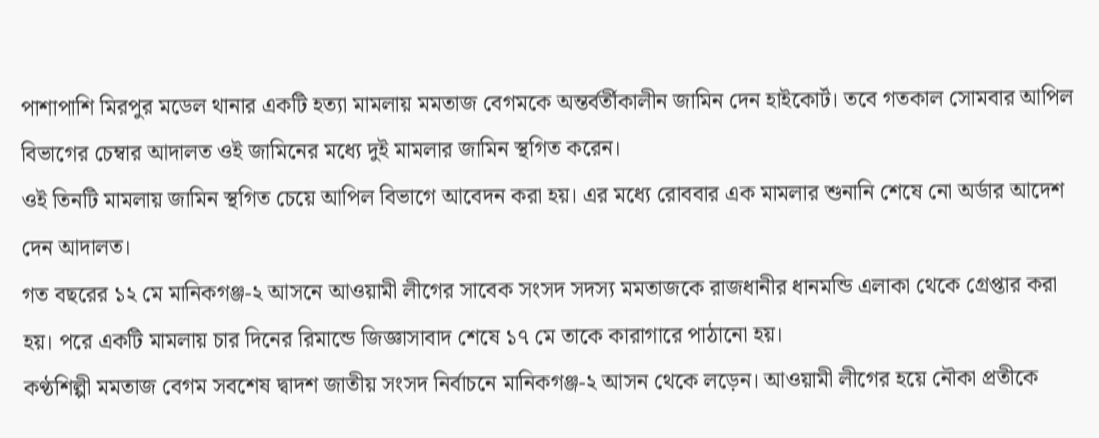পাশাপাশি মিরপুর মডেল থানার একটি হত্যা মামলায় মমতাজ বেগমকে অন্তর্বর্তীকালীন জামিন দেন হাইকোর্ট। তবে গতকাল সোমবার আপিল বিভাগের চেম্বার আদালত ওই জামিনের মধ্যে দুই মামলার জামিন স্থগিত করেন।
ওই তিনটি মামলায় জামিন স্থগিত চেয়ে আপিল বিভাগে আবেদন করা হয়। এর মধ্যে রোববার এক মামলার শুনানি শেষে নো অর্ডার আদেশ দেন আদালত।
গত বছরের ১২ মে মানিকগঞ্জ-২ আসনে আওয়ামী লীগের সাবেক সংসদ সদস্য মমতাজকে রাজধানীর ধানমন্ডি এলাকা থেকে গ্রেপ্তার করা হয়। পরে একটি মামলায় চার দিনের রিমান্ডে জিজ্ঞাসাবাদ শেষে ১৭ মে তাকে কারাগারে পাঠানো হয়।
কণ্ঠশিল্পী মমতাজ বেগম সবশেষ দ্বাদশ জাতীয় সংসদ নির্বাচনে মানিকগঞ্জ-২ আসন থেকে লড়েন। আওয়ামী লীগের হয়ে নৌকা প্রতীকে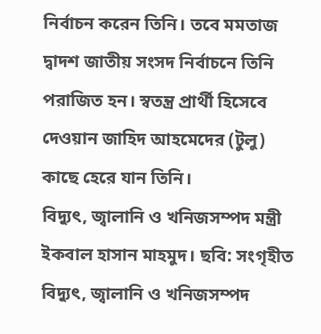নির্বাচন করেন তিনি। তবে মমতাজ দ্বাদশ জাতীয় সংসদ নির্বাচনে তিনি পরাজিত হন। স্বতন্ত্র প্রার্থী হিসেবে দেওয়ান জাহিদ আহমেদের (টুলু) কাছে হেরে যান তিনি।
বিদ্যুৎ, জ্বালানি ও খনিজসম্পদ মন্ত্রী ইকবাল হাসান মাহমুদ। ছবি: সংগৃহীত
বিদ্যুৎ, জ্বালানি ও খনিজসম্পদ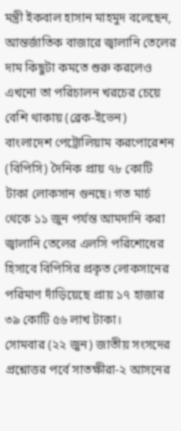মন্ত্রী ইকবাল হাসান মাহমুদ বলেছেন, আন্তর্জাতিক বাজারে জ্বালানি তেলের দাম কিছুটা কমতে শুরু করলেও এখনো তা পরিচালন খরচের চেয়ে বেশি থাকায় (ব্রেক-ইভেন) বাংলাদেশ পেট্রোলিয়াম করপোরেশন (বিপিসি) দৈনিক প্রায় ৭৮ কোটি টাকা লোকসান গুনছে। গত মার্চ থেকে ১১ জুন পর্যন্ত আমদানি করা জ্বালানি তেলের এলসি পরিশোধের হিসাবে বিপিসির প্রকৃত লোকসানের পরিমাণ দাঁড়িয়েছে প্রায় ১৭ হাজার ৩৯ কোটি ৫৬ লাখ টাকা।
সোমবার (২২ জুন) জাতীয় সংসদের প্রশ্নোত্তর পর্বে সাতক্ষীরা-২ আসনের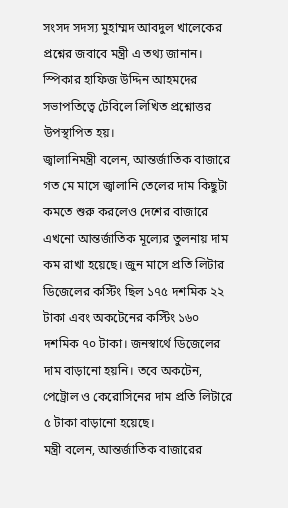সংসদ সদস্য মুহাম্মদ আবদুল খালেকের প্রশ্নের জবাবে মন্ত্রী এ তথ্য জানান। স্পিকার হাফিজ উদ্দিন আহমদের সভাপতিত্বে টেবিলে লিখিত প্রশ্নোত্তর উপস্থাপিত হয়।
জ্বালানিমন্ত্রী বলেন, আন্তর্জাতিক বাজারে গত মে মাসে জ্বালানি তেলের দাম কিছুটা কমতে শুরু করলেও দেশের বাজারে এখনো আন্তর্জাতিক মূল্যের তুলনায় দাম কম রাখা হয়েছে। জুন মাসে প্রতি লিটার ডিজেলের কস্টিং ছিল ১৭৫ দশমিক ২২ টাকা এবং অকটেনের কস্টিং ১৬০ দশমিক ৭০ টাকা। জনস্বার্থে ডিজেলের দাম বাড়ানো হয়নি। তবে অকটেন, পেট্রোল ও কেরোসিনের দাম প্রতি লিটারে ৫ টাকা বাড়ানো হয়েছে।
মন্ত্রী বলেন, আন্তর্জাতিক বাজারের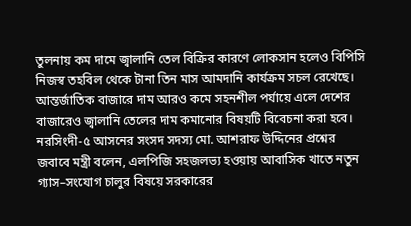তুলনায় কম দামে জ্বালানি তেল বিক্রির কারণে লোকসান হলেও বিপিসি নিজস্ব তহবিল থেকে টানা তিন মাস আমদানি কার্যক্রম সচল রেখেছে। আন্তর্জাতিক বাজারে দাম আরও কমে সহনশীল পর্যায়ে এলে দেশের বাজারেও জ্বালানি তেলের দাম কমানোর বিষয়টি বিবেচনা করা হবে।
নরসিংদী-৫ আসনের সংসদ সদস্য মো. আশরাফ উদ্দিনের প্রশ্নের জবাবে মন্ত্রী বলেন, এলপিজি সহজলভ্য হওয়ায় আবাসিক খাতে নতুন গ্যাস–সংযোগ চালুর বিষয়ে সরকারের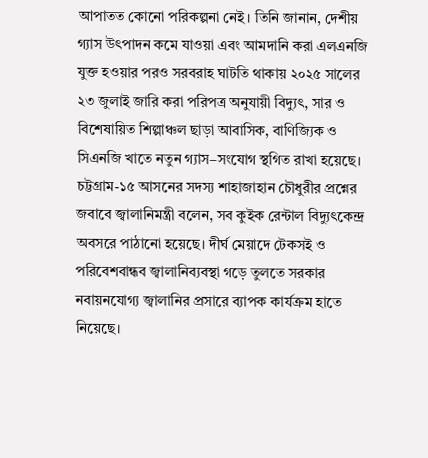আপাতত কোনো পরিকল্পনা নেই। তিনি জানান, দেশীয় গ্যাস উৎপাদন কমে যাওয়া এবং আমদানি করা এলএনজি যুক্ত হওয়ার পরও সরবরাহ ঘাটতি থাকায় ২০২৫ সালের ২৩ জুলাই জারি করা পরিপত্র অনুযায়ী বিদ্যুৎ, সার ও বিশেষায়িত শিল্পাঞ্চল ছাড়া আবাসিক, বাণিজ্যিক ও সিএনজি খাতে নতুন গ্যাস–সংযোগ স্থগিত রাখা হয়েছে।
চট্টগ্রাম-১৫ আসনের সদস্য শাহাজাহান চৌধুরীর প্রশ্নের জবাবে জ্বালানিমন্ত্রী বলেন, সব কুইক রেন্টাল বিদ্যুৎকেন্দ্র অবসরে পাঠানো হয়েছে। দীর্ঘ মেয়াদে টেকসই ও পরিবেশবান্ধব জ্বালানিব্যবস্থা গড়ে তুলতে সরকার নবায়নযোগ্য জ্বালানির প্রসারে ব্যাপক কার্যক্রম হাতে নিয়েছে।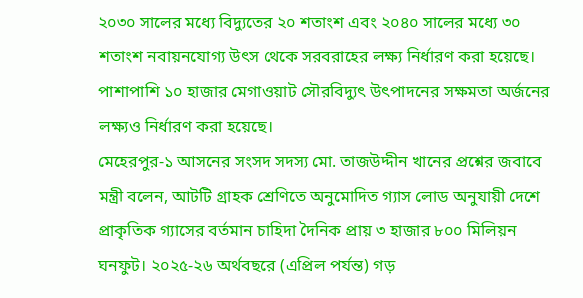২০৩০ সালের মধ্যে বিদ্যুতের ২০ শতাংশ এবং ২০৪০ সালের মধ্যে ৩০ শতাংশ নবায়নযোগ্য উৎস থেকে সরবরাহের লক্ষ্য নির্ধারণ করা হয়েছে। পাশাপাশি ১০ হাজার মেগাওয়াট সৌরবিদ্যুৎ উৎপাদনের সক্ষমতা অর্জনের লক্ষ্যও নির্ধারণ করা হয়েছে।
মেহেরপুর-১ আসনের সংসদ সদস্য মো. তাজউদ্দীন খানের প্রশ্নের জবাবে মন্ত্রী বলেন, আটটি গ্রাহক শ্রেণিতে অনুমোদিত গ্যাস লোড অনুযায়ী দেশে প্রাকৃতিক গ্যাসের বর্তমান চাহিদা দৈনিক প্রায় ৩ হাজার ৮০০ মিলিয়ন ঘনফুট। ২০২৫-২৬ অর্থবছরে (এপ্রিল পর্যন্ত) গড়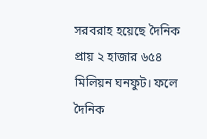সরবরাহ হয়েছে দৈনিক প্রায় ২ হাজার ৬৫৪ মিলিয়ন ঘনফুট। ফলে দৈনিক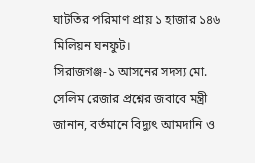ঘাটতির পরিমাণ প্রায় ১ হাজার ১৪৬ মিলিয়ন ঘনফুট।
সিরাজগঞ্জ-১ আসনের সদস্য মো. সেলিম রেজার প্রশ্নের জবাবে মন্ত্রী জানান, বর্তমানে বিদ্যুৎ আমদানি ও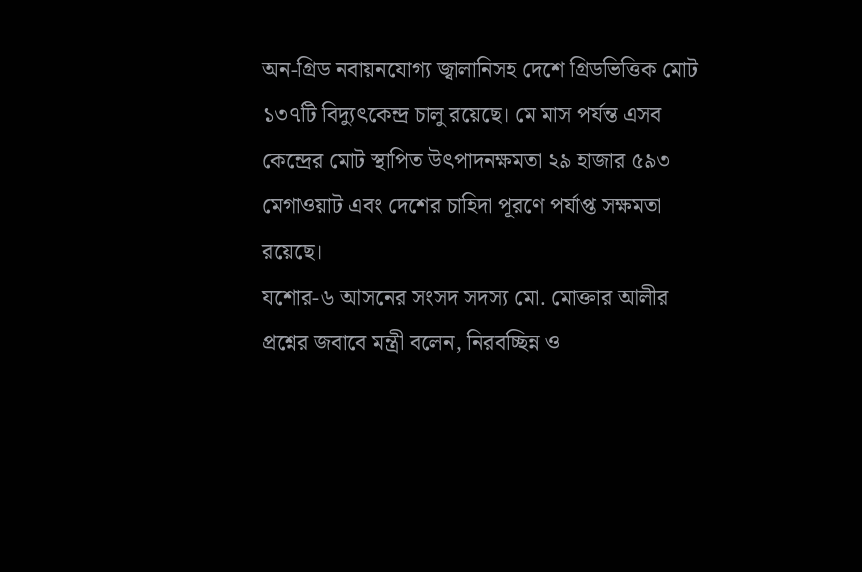অন-গ্রিড নবায়নযোগ্য জ্বালানিসহ দেশে গ্রিডভিত্তিক মোট ১৩৭টি বিদ্যুৎকেন্দ্র চালু রয়েছে। মে মাস পর্যন্ত এসব কেন্দ্রের মোট স্থাপিত উৎপাদনক্ষমতা ২৯ হাজার ৫৯৩ মেগাওয়াট এবং দেশের চাহিদা পূরণে পর্যাপ্ত সক্ষমতা রয়েছে।
যশোর-৬ আসনের সংসদ সদস্য মো. মোক্তার আলীর প্রশ্নের জবাবে মন্ত্রী বলেন, নিরবচ্ছিন্ন ও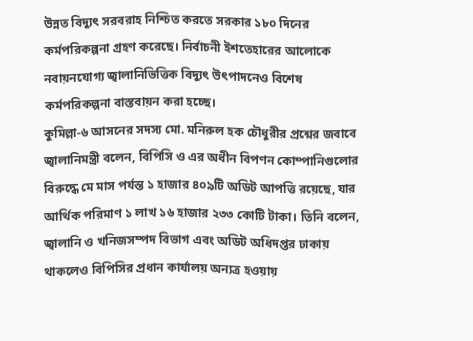উন্নত বিদ্যুৎ সরবরাহ নিশ্চিত করতে সরকার ১৮০ দিনের কর্মপরিকল্পনা গ্রহণ করেছে। নির্বাচনী ইশতেহারের আলোকে নবায়নযোগ্য জ্বালানিভিত্তিক বিদ্যুৎ উৎপাদনেও বিশেষ কর্মপরিকল্পনা বাস্তবায়ন করা হচ্ছে।
কুমিল্লা-৬ আসনের সদস্য মো. মনিরুল হক চৌধুরীর প্রশ্নের জবাবে জ্বালানিমন্ত্রী বলেন, বিপিসি ও এর অধীন বিপণন কোম্পানিগুলোর বিরুদ্ধে মে মাস পর্যন্ত ১ হাজার ৪০৯টি অডিট আপত্তি রয়েছে, যার আর্থিক পরিমাণ ১ লাখ ১৬ হাজার ২৩৩ কোটি টাকা। তিনি বলেন, জ্বালানি ও খনিজসম্পদ বিভাগ এবং অডিট অধিদপ্তর ঢাকায় থাকলেও বিপিসির প্রধান কার্যালয় অন্যত্র হওয়ায়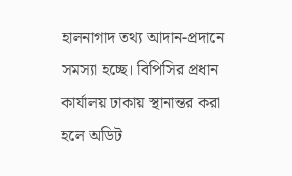হালনাগাদ তথ্য আদান-প্রদানে সমস্যা হচ্ছে। বিপিসির প্রধান কার্যালয় ঢাকায় স্থানান্তর করা হলে অডিট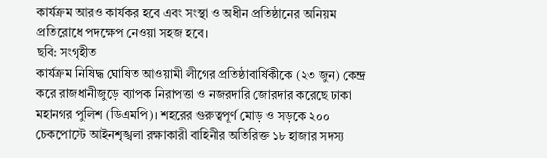কার্যক্রম আরও কার্যকর হবে এবং সংস্থা ও অধীন প্রতিষ্ঠানের অনিয়ম প্রতিরোধে পদক্ষেপ নেওয়া সহজ হবে।
ছবি: সংগৃহীত
কার্যক্রম নিষিদ্ধ ঘোষিত আওয়ামী লীগের প্রতিষ্ঠাবার্ষিকীকে (২৩ জুন) কেন্দ্র করে রাজধানীজুড়ে ব্যাপক নিরাপত্তা ও নজরদারি জোরদার করেছে ঢাকা মহানগর পুলিশ (ডিএমপি)। শহরের গুরুত্বপূর্ণ মোড় ও সড়কে ২০০ চেকপোস্টে আইনশৃঙ্খলা রক্ষাকারী বাহিনীর অতিরিক্ত ১৮ হাজার সদস্য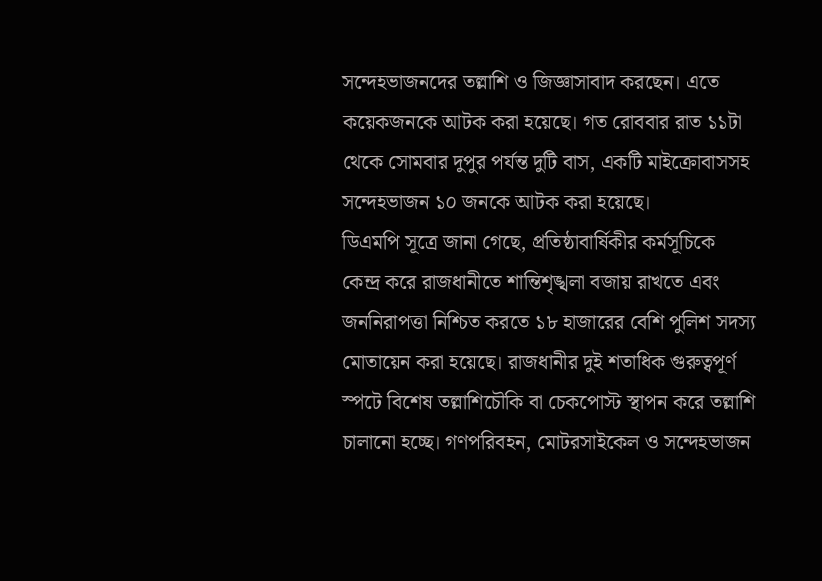সন্দেহভাজনদের তল্লাশি ও জিজ্ঞাসাবাদ করছেন। এতে কয়েকজনকে আটক করা হয়েছে। গত রোববার রাত ১১টা থেকে সোমবার দুপুর পর্যন্ত দুটি বাস, একটি মাইক্রোবাসসহ সন্দেহভাজন ১০ জনকে আটক করা হয়েছে।
ডিএমপি সূত্রে জানা গেছে, প্রতিষ্ঠাবার্ষিকীর কর্মসূচিকে কেন্দ্র করে রাজধানীতে শান্তিশৃঙ্খলা বজায় রাখতে এবং জননিরাপত্তা নিশ্চিত করতে ১৮ হাজারের বেশি পুলিশ সদস্য মোতায়েন করা হয়েছে। রাজধানীর দুই শতাধিক গুরুত্বপূর্ণ স্পটে বিশেষ তল্লাশিচৌকি বা চেকপোস্ট স্থাপন করে তল্লাশি চালানো হচ্ছে। গণপরিবহন, মোটরসাইকেল ও সন্দেহভাজন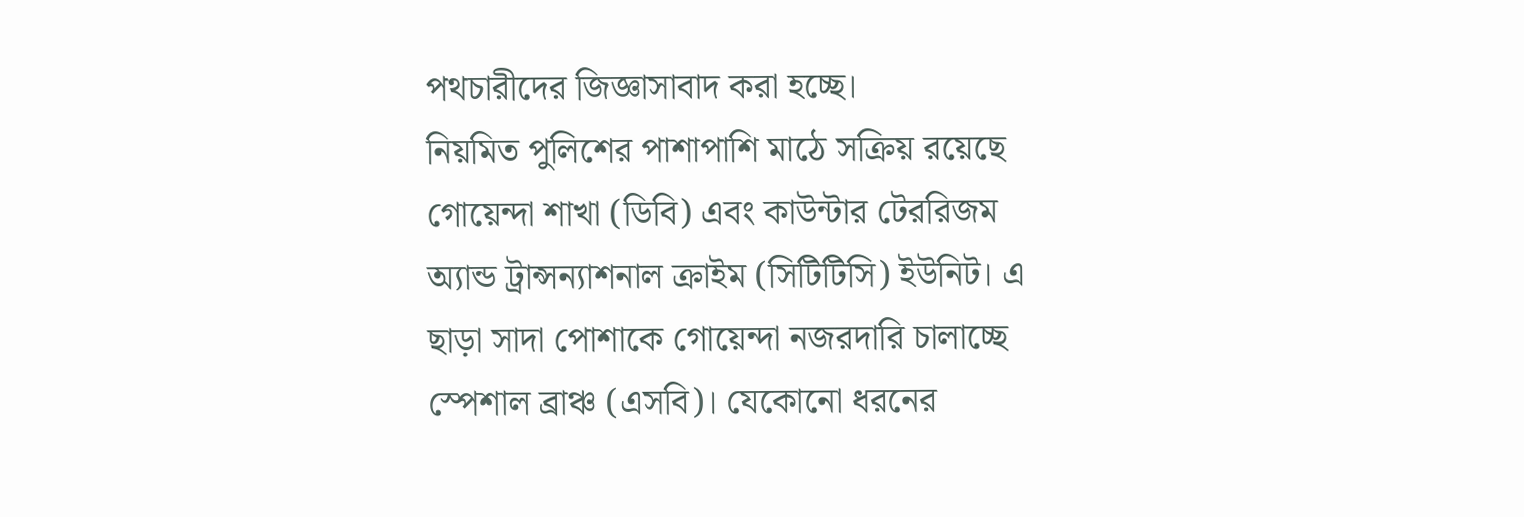পথচারীদের জিজ্ঞাসাবাদ করা হচ্ছে।
নিয়মিত পুলিশের পাশাপাশি মাঠে সক্রিয় রয়েছে গোয়েন্দা শাখা (ডিবি) এবং কাউন্টার টেররিজম অ্যান্ড ট্রান্সন্যাশনাল ক্রাইম (সিটিটিসি) ইউনিট। এ ছাড়া সাদা পোশাকে গোয়েন্দা নজরদারি চালাচ্ছে স্পেশাল ব্রাঞ্চ (এসবি)। যেকোনো ধরনের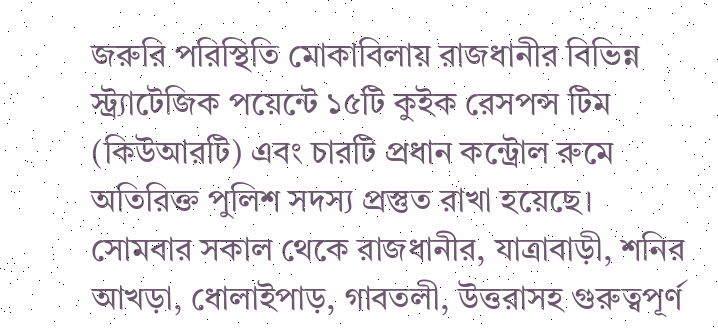জরুরি পরিস্থিতি মোকাবিলায় রাজধানীর বিভিন্ন স্ট্র্যাটেজিক পয়েন্টে ১৫টি কুইক রেসপন্স টিম (কিউআরটি) এবং চারটি প্রধান কন্ট্রোল রুমে অতিরিক্ত পুলিশ সদস্য প্রস্তুত রাখা হয়েছে।
সোমবার সকাল থেকে রাজধানীর, যাত্রাবাড়ী, শনির আখড়া, ধোলাইপাড়, গাবতলী, উত্তরাসহ গুরুত্বপূর্ণ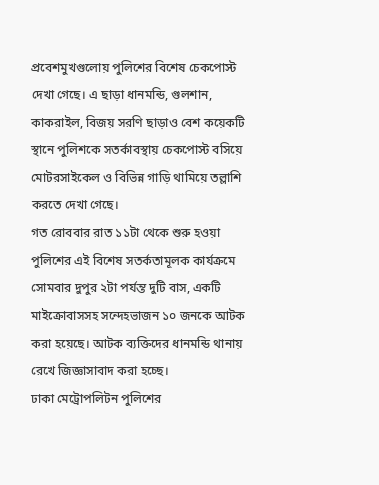প্রবেশমুখগুলোয় পুলিশের বিশেষ চেকপোস্ট দেখা গেছে। এ ছাড়া ধানমন্ডি, গুলশান, কাকরাইল, বিজয় সরণি ছাড়াও বেশ কয়েকটি স্থানে পুলিশকে সতর্কাবস্থায় চেকপোস্ট বসিয়ে মোটরসাইকেল ও বিভিন্ন গাড়ি থামিয়ে তল্লাশি করতে দেখা গেছে।
গত রোববার রাত ১১টা থেকে শুরু হওয়া পুলিশের এই বিশেষ সতর্কতামূলক কার্যক্রমে সোমবার দুপুর ২টা পর্যন্ত দুটি বাস, একটি মাইক্রোবাসসহ সন্দেহভাজন ১০ জনকে আটক করা হয়েছে। আটক ব্যক্তিদের ধানমন্ডি থানায় রেখে জিজ্ঞাসাবাদ করা হচ্ছে।
ঢাকা মেট্রোপলিটন পুলিশের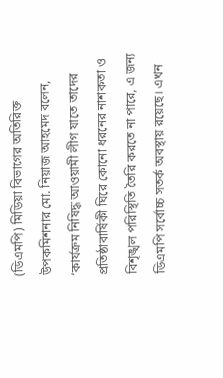(ডিএমপি) মিডিয়া বিভাগের অতিরিক্ত উপকমিশনার মো. নিয়াজ আহমেদ বলেন, ‘কার্যক্রম নিষিদ্ধ আওয়ামী লীগ যাতে তাদের প্রতিষ্ঠাবার্ষিকী ঘিরে কোনো ধরনের নাশকতা ও বিশৃঙ্খল পরিস্থিতি তৈরি করতে না পারে, এ জন্য ডিএমপি সর্বোচ্চ সতর্ক অবস্থায় রয়েছে। এখন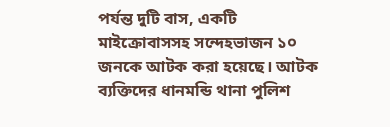পর্যন্ত দুটি বাস, একটি মাইক্রোবাসসহ সন্দেহভাজন ১০ জনকে আটক করা হয়েছে। আটক ব্যক্তিদের ধানমন্ডি থানা পুলিশ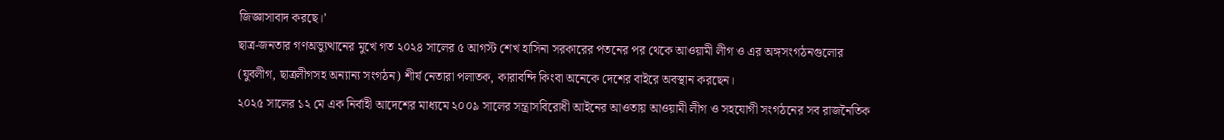জিজ্ঞাসাবাদ করছে।’
ছাত্র-জনতার গণঅভ্যুত্থানের মুখে গত ২০২৪ সালের ৫ আগস্ট শেখ হাসিনা সরকারের পতনের পর থেকে আওয়ামী লীগ ও এর অঙ্গসংগঠনগুলোর (যুবলীগ, ছাত্রলীগসহ অন্যান্য সংগঠন) শীর্ষ নেতারা পলাতক, কারাবন্দি কিংবা অনেকে দেশের বাইরে অবস্থান করছেন।
২০২৫ সালের ১২ মে এক নির্বাহী আদেশের মাধ্যমে ২০০৯ সালের সন্ত্রাসবিরোধী আইনের আওতায় আওয়ামী লীগ ও সহযোগী সংগঠনের সব রাজনৈতিক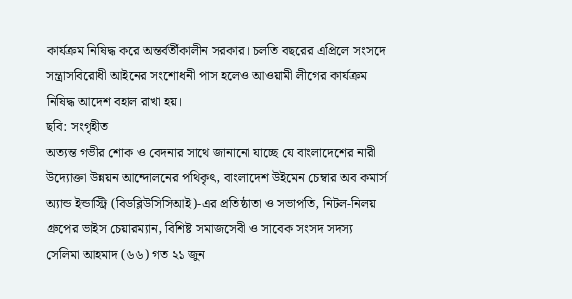কার্যক্রম নিষিদ্ধ করে অন্তর্বর্তীকালীন সরকার। চলতি বছরের এপ্রিলে সংসদে সন্ত্রাসবিরোধী আইনের সংশোধনী পাস হলেও আওয়ামী লীগের কার্যক্রম নিষিদ্ধ আদেশ বহাল রাখা হয়।
ছবি: সংগৃহীত
অত্যন্ত গভীর শোক ও বেদনার সাথে জানানো যাচ্ছে যে বাংলাদেশের নারী উদ্যোক্তা উন্নয়ন আন্দোলনের পথিকৃৎ, বাংলাদেশ উইমেন চেম্বার অব কমার্স অ্যান্ড ইন্ডাস্ট্রি (বিডব্লিউসিসিআই)-এর প্রতিষ্ঠাতা ও সভাপতি, নিটল-নিলয় গ্রুপের ভাইস চেয়ারম্যান, বিশিষ্ট সমাজসেবী ও সাবেক সংসদ সদস্য সেলিমা আহমাদ (৬৬) গত ২১ জুন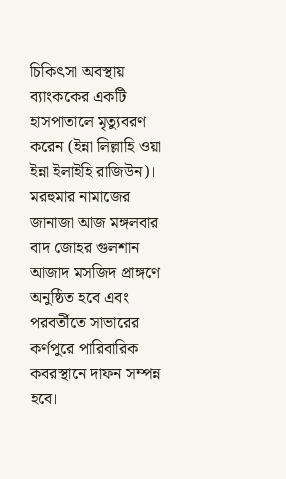চিকিৎসা অবস্থায় ব্যাংককের একটি হাসপাতালে মৃত্যুবরণ করেন (ইন্না লিল্লাহি ওয়া ইন্না ইলাইহি রাজিউন)।
মরহুমার নামাজের জানাজা আজ মঙ্গলবার বাদ জোহর গুলশান আজাদ মসজিদ প্রাঙ্গণে অনুষ্ঠিত হবে এবং পরবর্তীতে সাভারের কর্ণপুরে পারিবারিক কবরস্থানে দাফন সম্পন্ন হবে।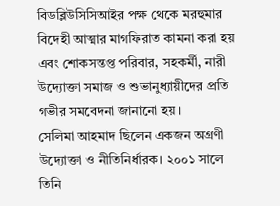বিডব্লিউসিসিআইর পক্ষ থেকে মরহুমার বিদেহী আত্মার মাগফিরাত কামনা করা হয় এবং শোকসন্তপ্ত পরিবার, সহকর্মী, নারী উদ্যোক্তা সমাজ ও শুভানুধ্যায়ীদের প্রতি গভীর সমবেদনা জানানো হয়।
সেলিমা আহমাদ ছিলেন একজন অগ্রণী উদ্যোক্তা ও নীতিনির্ধারক। ২০০১ সালে তিনি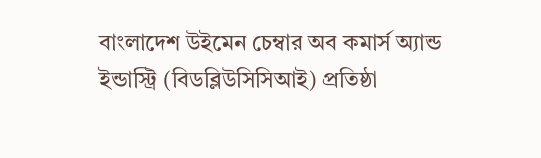বাংলাদেশ উইমেন চেম্বার অব কমার্স অ্যান্ড ইন্ডাস্ট্রি (বিডব্লিউসিসিআই) প্রতিষ্ঠা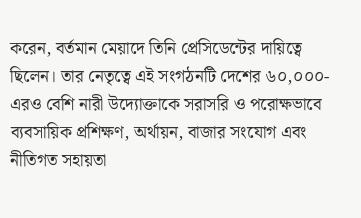করেন, বর্তমান মেয়াদে তিনি প্রেসিডেন্টের দায়িত্বে ছিলেন। তার নেতৃত্বে এই সংগঠনটি দেশের ৬০,০০০-এরও বেশি নারী উদ্যোক্তাকে সরাসরি ও পরোক্ষভাবে ব্যবসায়িক প্রশিক্ষণ, অর্থায়ন, বাজার সংযোগ এবং নীতিগত সহায়তা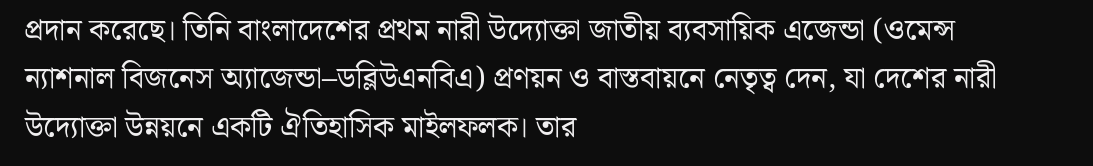প্রদান করেছে। তিনি বাংলাদেশের প্রথম নারী উদ্যোক্তা জাতীয় ব্যবসায়িক এজেন্ডা (ওমেন্স ন্যাশনাল বিজনেস অ্যাজেন্ডা–ডব্লিউএনবিএ) প্রণয়ন ও বাস্তবায়নে নেতৃত্ব দেন, যা দেশের নারী উদ্যোক্তা উন্নয়নে একটি ঐতিহাসিক মাইলফলক। তার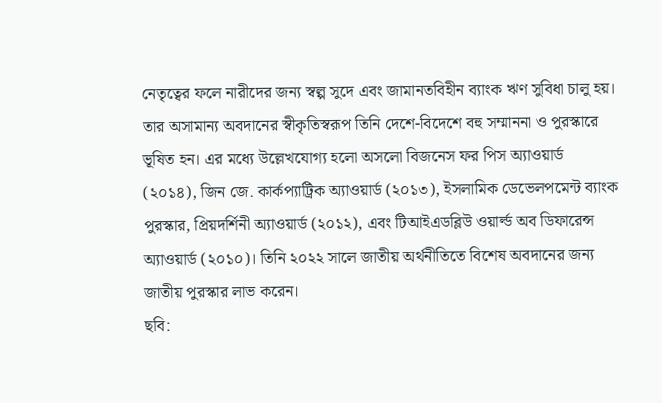নেতৃত্বের ফলে নারীদের জন্য স্বল্প সুদে এবং জামানতবিহীন ব্যাংক ঋণ সুবিধা চালু হয়।
তার অসামান্য অবদানের স্বীকৃতিস্বরূপ তিনি দেশে-বিদেশে বহু সম্মাননা ও পুরস্কারে ভূষিত হন। এর মধ্যে উল্লেখযোগ্য হলো অসলো বিজনেস ফর পিস অ্যাওয়ার্ড (২০১৪), জিন জে. কার্কপ্যাট্রিক অ্যাওয়ার্ড (২০১৩), ইসলামিক ডেভেলপমেন্ট ব্যাংক পুরস্কার, প্রিয়দর্শিনী অ্যাওয়ার্ড (২০১২), এবং টিআইএডব্লিউ ওয়ার্ল্ড অব ডিফারেন্স অ্যাওয়ার্ড (২০১০)। তিনি ২০২২ সালে জাতীয় অর্থনীতিতে বিশেষ অবদানের জন্য জাতীয় পুরস্কার লাভ করেন।
ছবি: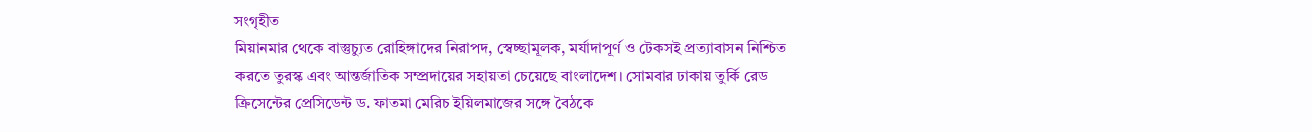সংগৃহীত
মিয়ানমার থেকে বাস্তুচ্যুত রোহিঙ্গাদের নিরাপদ, স্বেচ্ছামূলক, মর্যাদাপূর্ণ ও টেকসই প্রত্যাবাসন নিশ্চিত করতে তুরস্ক এবং আন্তর্জাতিক সম্প্রদায়ের সহায়তা চেয়েছে বাংলাদেশ। সোমবার ঢাকায় তুর্কি রেড ক্রিসেন্টের প্রেসিডেন্ট ড. ফাতমা মেরিচ ইয়িলমাজের সঙ্গে বৈঠকে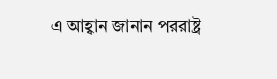এ আহ্বান জানান পররাষ্ট্র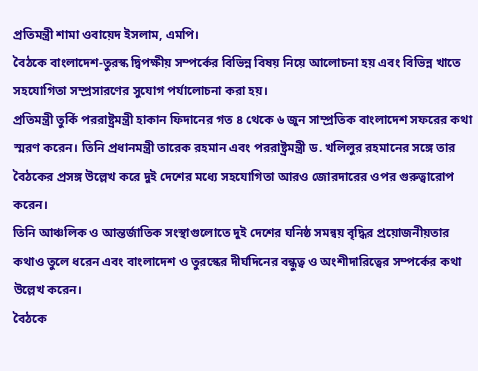প্রতিমন্ত্রী শামা ওবায়েদ ইসলাম, এমপি।
বৈঠকে বাংলাদেশ-তুরস্ক দ্বিপক্ষীয় সম্পর্কের বিভিন্ন বিষয় নিয়ে আলোচনা হয় এবং বিভিন্ন খাতে সহযোগিতা সম্প্রসারণের সুযোগ পর্যালোচনা করা হয়।
প্রতিমন্ত্রী তুর্কি পররাষ্ট্রমন্ত্রী হাকান ফিদানের গত ৪ থেকে ৬ জুন সাম্প্রতিক বাংলাদেশ সফরের কথা স্মরণ করেন। তিনি প্রধানমন্ত্রী তারেক রহমান এবং পররাষ্ট্রমন্ত্রী ড. খলিলুর রহমানের সঙ্গে তার বৈঠকের প্রসঙ্গ উল্লেখ করে দুই দেশের মধ্যে সহযোগিতা আরও জোরদারের ওপর গুরুত্বারোপ করেন।
তিনি আঞ্চলিক ও আন্তর্জাতিক সংস্থাগুলোতে দুই দেশের ঘনিষ্ঠ সমন্বয় বৃদ্ধির প্রয়োজনীয়তার কথাও তুলে ধরেন এবং বাংলাদেশ ও তুরস্কের দীর্ঘদিনের বন্ধুত্ব ও অংশীদারিত্বের সম্পর্কের কথা উল্লেখ করেন।
বৈঠকে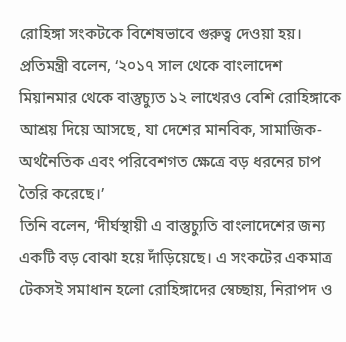রোহিঙ্গা সংকটকে বিশেষভাবে গুরুত্ব দেওয়া হয়। প্রতিমন্ত্রী বলেন, ‘২০১৭ সাল থেকে বাংলাদেশ মিয়ানমার থেকে বাস্তুচ্যুত ১২ লাখেরও বেশি রোহিঙ্গাকে আশ্রয় দিয়ে আসছে, যা দেশের মানবিক, সামাজিক-অর্থনৈতিক এবং পরিবেশগত ক্ষেত্রে বড় ধরনের চাপ তৈরি করেছে।’
তিনি বলেন, ‘দীর্ঘস্থায়ী এ বাস্তুচ্যুতি বাংলাদেশের জন্য একটি বড় বোঝা হয়ে দাঁড়িয়েছে। এ সংকটের একমাত্র টেকসই সমাধান হলো রোহিঙ্গাদের স্বেচ্ছায়, নিরাপদ ও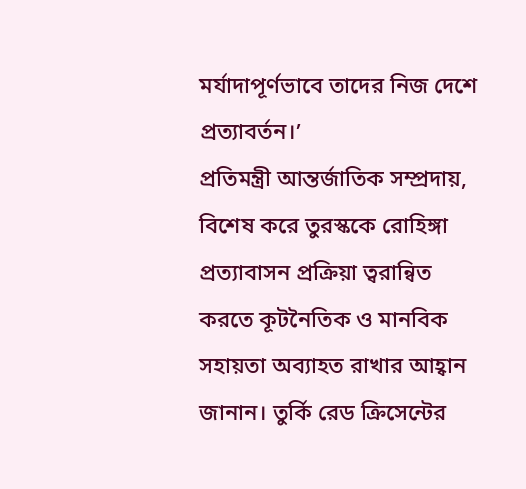মর্যাদাপূর্ণভাবে তাদের নিজ দেশে প্রত্যাবর্তন।’
প্রতিমন্ত্রী আন্তর্জাতিক সম্প্রদায়, বিশেষ করে তুরস্ককে রোহিঙ্গা প্রত্যাবাসন প্রক্রিয়া ত্বরান্বিত করতে কূটনৈতিক ও মানবিক সহায়তা অব্যাহত রাখার আহ্বান জানান। তুর্কি রেড ক্রিসেন্টের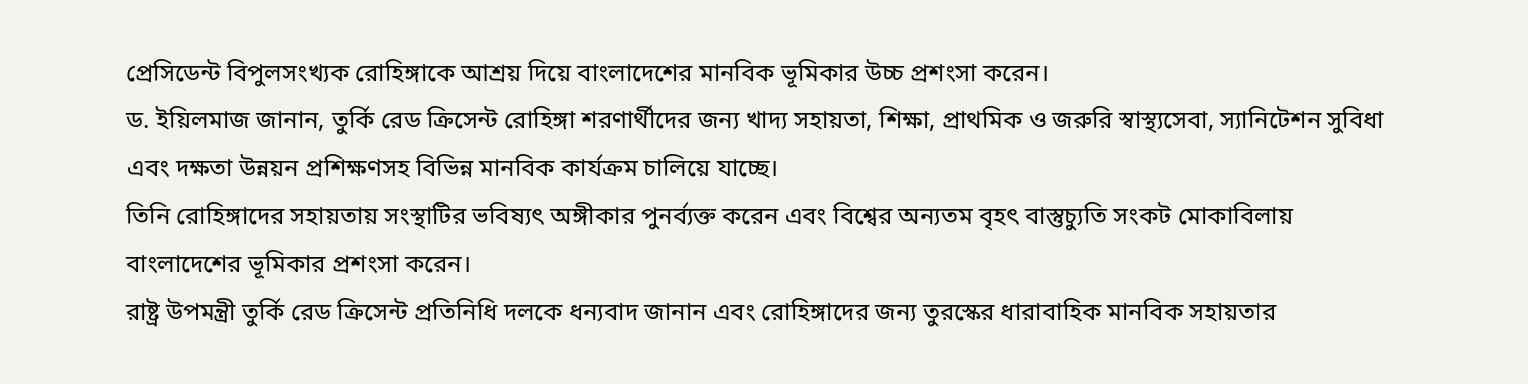প্রেসিডেন্ট বিপুলসংখ্যক রোহিঙ্গাকে আশ্রয় দিয়ে বাংলাদেশের মানবিক ভূমিকার উচ্চ প্রশংসা করেন।
ড. ইয়িলমাজ জানান, তুর্কি রেড ক্রিসেন্ট রোহিঙ্গা শরণার্থীদের জন্য খাদ্য সহায়তা, শিক্ষা, প্রাথমিক ও জরুরি স্বাস্থ্যসেবা, স্যানিটেশন সুবিধা এবং দক্ষতা উন্নয়ন প্রশিক্ষণসহ বিভিন্ন মানবিক কার্যক্রম চালিয়ে যাচ্ছে।
তিনি রোহিঙ্গাদের সহায়তায় সংস্থাটির ভবিষ্যৎ অঙ্গীকার পুনর্ব্যক্ত করেন এবং বিশ্বের অন্যতম বৃহৎ বাস্তুচ্যুতি সংকট মোকাবিলায় বাংলাদেশের ভূমিকার প্রশংসা করেন।
রাষ্ট্র উপমন্ত্রী তুর্কি রেড ক্রিসেন্ট প্রতিনিধি দলকে ধন্যবাদ জানান এবং রোহিঙ্গাদের জন্য তুরস্কের ধারাবাহিক মানবিক সহায়তার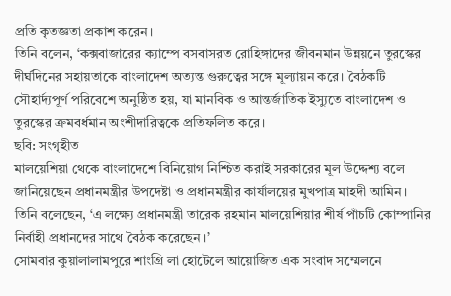প্রতি কৃতজ্ঞতা প্রকাশ করেন।
তিনি বলেন, ‘কক্সবাজারের ক্যাম্পে বসবাসরত রোহিঙ্গাদের জীবনমান উন্নয়নে তুরস্কের দীর্ঘদিনের সহায়তাকে বাংলাদেশ অত্যন্ত গুরুত্বের সঙ্গে মূল্যায়ন করে। বৈঠকটি সৌহার্দ্যপূর্ণ পরিবেশে অনুষ্ঠিত হয়, যা মানবিক ও আন্তর্জাতিক ইস্যুতে বাংলাদেশ ও তুরস্কের ক্রমবর্ধমান অংশীদারিত্বকে প্রতিফলিত করে।
ছবি: সংগৃহীত
মালয়েশিয়া থেকে বাংলাদেশে বিনিয়োগ নিশ্চিত করাই সরকারের মূল উদ্দেশ্য বলে জানিয়েছেন প্রধানমন্ত্রীর উপদেষ্টা ও প্রধানমন্ত্রীর কার্যালয়ের মুখপাত্র মাহদী আমিন। তিনি বলেছেন, ‘এ লক্ষ্যে প্রধানমন্ত্রী তারেক রহমান মালয়েশিয়ার শীর্ষ পাঁচটি কোম্পানির নির্বাহী প্রধানদের সাথে বৈঠক করেছেন।’
সোমবার কুয়ালালামপুরে শাংগ্রি লা হোটেলে আয়োজিত এক সংবাদ সম্মেলনে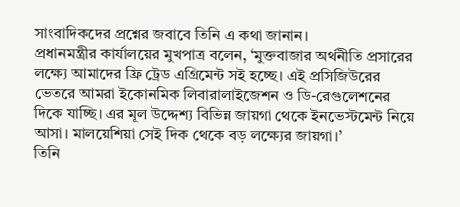সাংবাদিকদের প্রশ্নের জবাবে তিনি এ কথা জানান।
প্রধানমন্ত্রীর কার্যালয়ের মুখপাত্র বলেন, ‘মুক্তবাজার অর্থনীতি প্রসারের লক্ষ্যে আমাদের ফ্রি ট্রেড এগ্রিমেন্ট সই হচ্ছে। এই প্রসিজিউরের ভেতরে আমরা ইকোনমিক লিবারালাইজেশন ও ডি-রেগুলেশনের দিকে যাচ্ছি। এর মূল উদ্দেশ্য বিভিন্ন জায়গা থেকে ইনভেস্টমেন্ট নিয়ে আসা। মালয়েশিয়া সেই দিক থেকে বড় লক্ষ্যের জায়গা।’
তিনি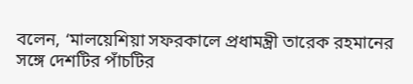বলেন, ‘মালয়েশিয়া সফরকালে প্রধামন্ত্রী তারেক রহমানের সঙ্গে দেশটির পাঁচটির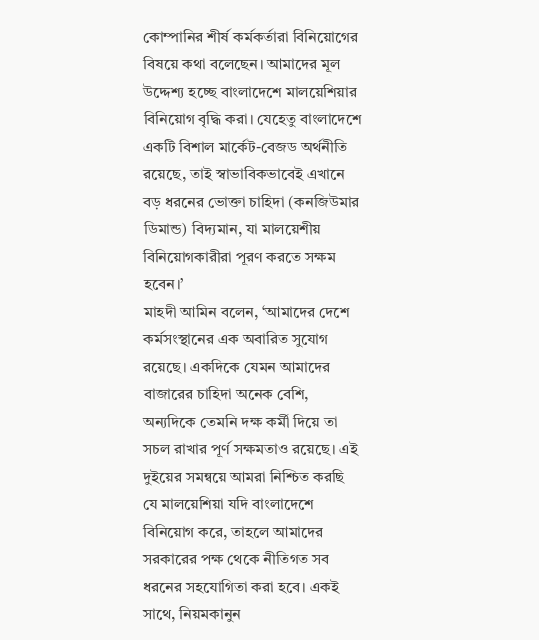কোম্পানির শীর্ষ কর্মকর্তারা বিনিয়োগের বিষয়ে কথা বলেছেন। আমাদের মূল উদ্দেশ্য হচ্ছে বাংলাদেশে মালয়েশিয়ার বিনিয়োগ বৃদ্ধি করা। যেহেতু বাংলাদেশে একটি বিশাল মার্কেট-বেজড অর্থনীতি রয়েছে, তাই স্বাভাবিকভাবেই এখানে বড় ধরনের ভোক্তা চাহিদা (কনজিউমার ডিমান্ড) বিদ্যমান, যা মালয়েশীয় বিনিয়োগকারীরা পূরণ করতে সক্ষম হবেন।’
মাহদী আমিন বলেন, ‘আমাদের দেশে কর্মসংস্থানের এক অবারিত সুযোগ রয়েছে। একদিকে যেমন আমাদের বাজারের চাহিদা অনেক বেশি, অন্যদিকে তেমনি দক্ষ কর্মী দিয়ে তা সচল রাখার পূর্ণ সক্ষমতাও রয়েছে। এই দুইয়ের সমন্বয়ে আমরা নিশ্চিত করছি যে মালয়েশিয়া যদি বাংলাদেশে বিনিয়োগ করে, তাহলে আমাদের সরকারের পক্ষ থেকে নীতিগত সব ধরনের সহযোগিতা করা হবে। একই সাথে, নিয়মকানুন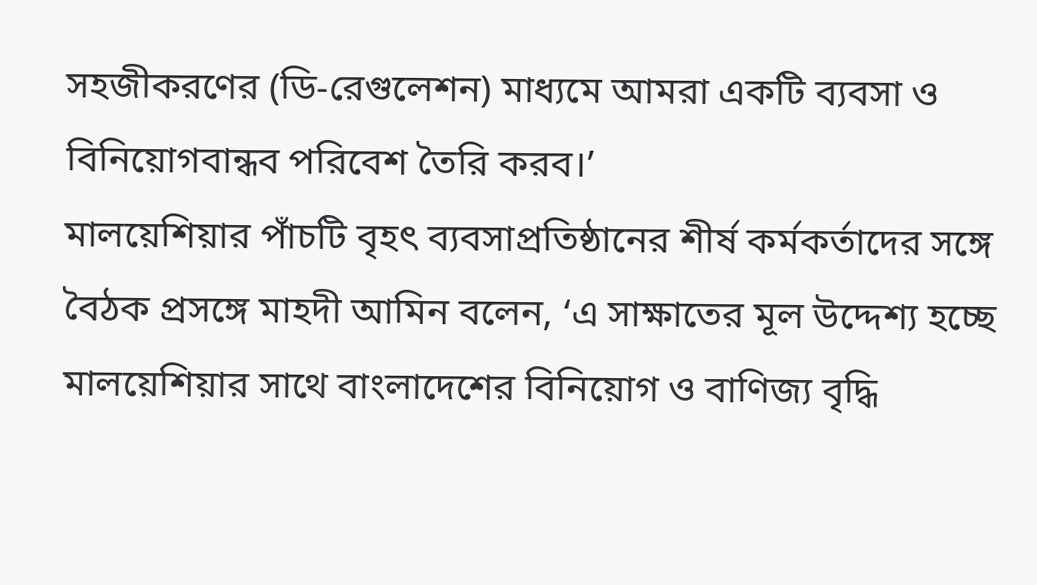সহজীকরণের (ডি-রেগুলেশন) মাধ্যমে আমরা একটি ব্যবসা ও বিনিয়োগবান্ধব পরিবেশ তৈরি করব।’
মালয়েশিয়ার পাঁচটি বৃহৎ ব্যবসাপ্রতিষ্ঠানের শীর্ষ কর্মকর্তাদের সঙ্গে বৈঠক প্রসঙ্গে মাহদী আমিন বলেন, ‘এ সাক্ষাতের মূল উদ্দেশ্য হচ্ছে মালয়েশিয়ার সাথে বাংলাদেশের বিনিয়োগ ও বাণিজ্য বৃদ্ধি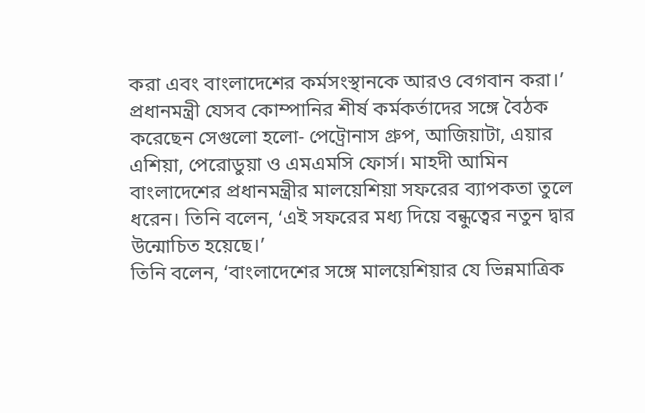করা এবং বাংলাদেশের কর্মসংস্থানকে আরও বেগবান করা।’
প্রধানমন্ত্রী যেসব কোম্পানির শীর্ষ কর্মকর্তাদের সঙ্গে বৈঠক করেছেন সেগুলো হলো- পেট্রোনাস গ্রুপ, আজিয়াটা, এয়ার এশিয়া, পেরোডুয়া ও এমএমসি ফোর্স। মাহদী আমিন বাংলাদেশের প্রধানমন্ত্রীর মালয়েশিয়া সফরের ব্যাপকতা তুলে ধরেন। তিনি বলেন, ‘এই সফরের মধ্য দিয়ে বন্ধুত্বের নতুন দ্বার উন্মোচিত হয়েছে।’
তিনি বলেন, ‘বাংলাদেশের সঙ্গে মালয়েশিয়ার যে ভিন্নমাত্রিক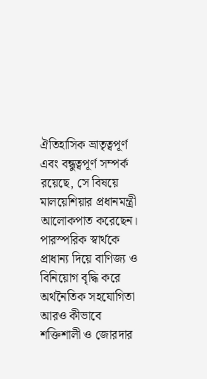ঐতিহাসিক ভ্রাতৃত্বপূর্ণ এবং বন্ধুত্বপূর্ণ সম্পর্ক রয়েছে, সে বিষয়ে মালয়েশিয়ার প্রধানমন্ত্রী আলোকপাত করেছেন। পারস্পরিক স্বার্থকে প্রাধান্য দিয়ে বাণিজ্য ও বিনিয়োগ বৃদ্ধি করে অর্থনৈতিক সহযোগিতা আরও কীভাবে শক্তিশালী ও জোরদার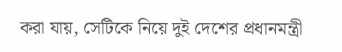করা যায়, সেটিকে নিয়ে দুই দেশের প্রধানমন্ত্রী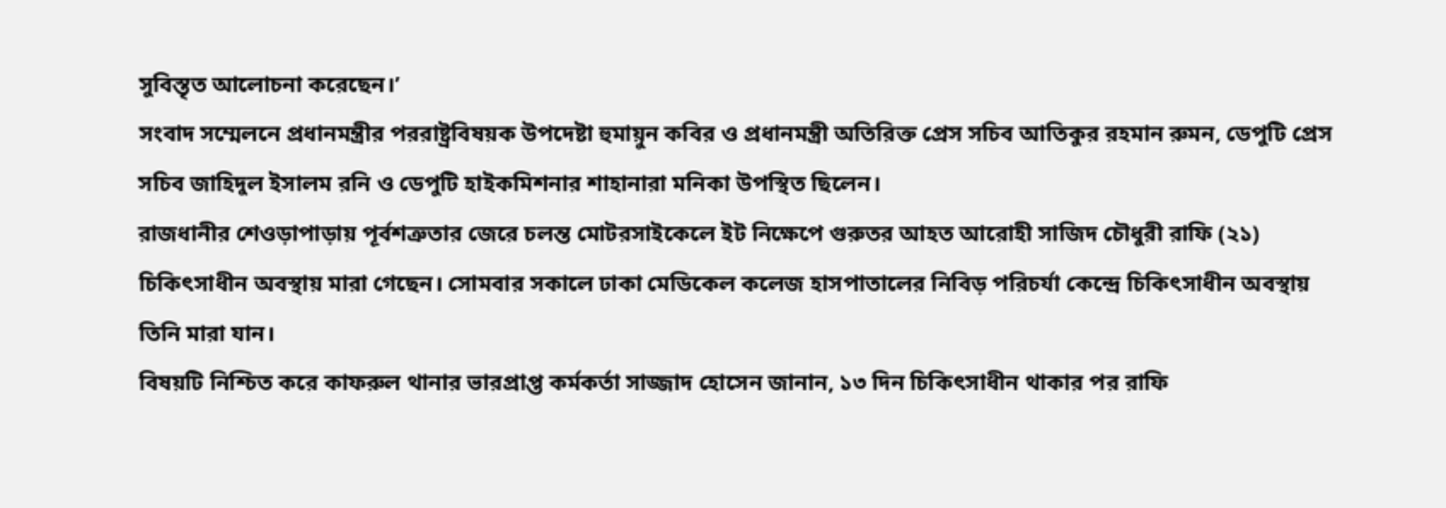সুবিস্তৃত আলোচনা করেছেন।’
সংবাদ সম্মেলনে প্রধানমন্ত্রীর পররাষ্ট্রবিষয়ক উপদেষ্টা হুমায়ুন কবির ও প্রধানমন্ত্রী অতিরিক্ত প্রেস সচিব আতিকুর রহমান রুমন, ডেপুটি প্রেস সচিব জাহিদুল ইসালম রনি ও ডেপুটি হাইকমিশনার শাহানারা মনিকা উপস্থিত ছিলেন।
রাজধানীর শেওড়াপাড়ায় পূর্বশত্রুতার জেরে চলন্ত মোটরসাইকেলে ইট নিক্ষেপে গুরুতর আহত আরোহী সাজিদ চৌধুরী রাফি (২১) চিকিৎসাধীন অবস্থায় মারা গেছেন। সোমবার সকালে ঢাকা মেডিকেল কলেজ হাসপাতালের নিবিড় পরিচর্যা কেন্দ্রে চিকিৎসাধীন অবস্থায় তিনি মারা যান।
বিষয়টি নিশ্চিত করে কাফরুল থানার ভারপ্রাপ্ত কর্মকর্তা সাজ্জাদ হোসেন জানান, ১৩ দিন চিকিৎসাধীন থাকার পর রাফি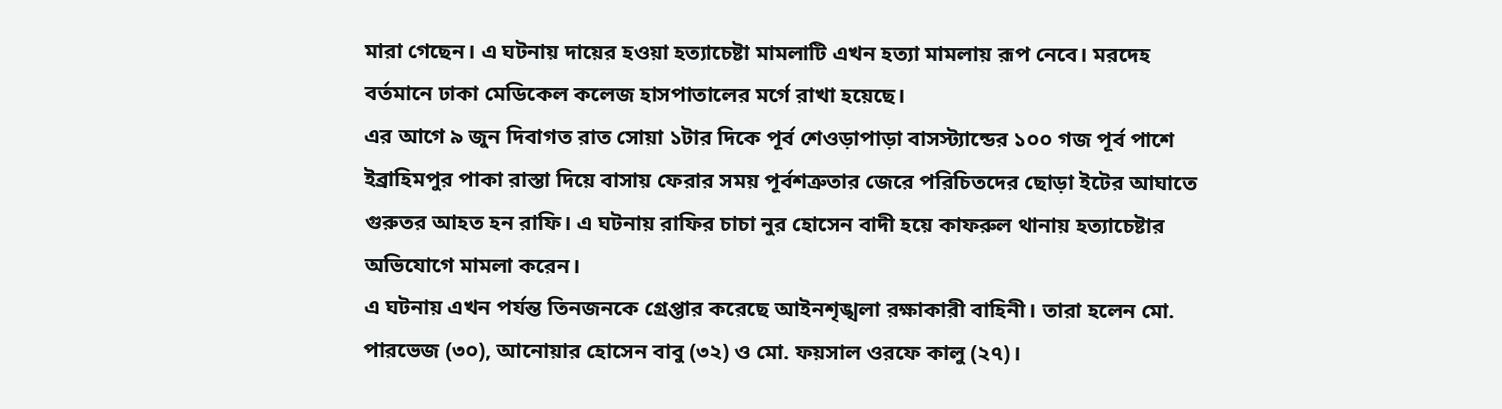মারা গেছেন। এ ঘটনায় দায়ের হওয়া হত্যাচেষ্টা মামলাটি এখন হত্যা মামলায় রূপ নেবে। মরদেহ বর্তমানে ঢাকা মেডিকেল কলেজ হাসপাতালের মর্গে রাখা হয়েছে।
এর আগে ৯ জুন দিবাগত রাত সোয়া ১টার দিকে পূর্ব শেওড়াপাড়া বাসস্ট্যান্ডের ১০০ গজ পূর্ব পাশে ইব্রাহিমপুর পাকা রাস্তা দিয়ে বাসায় ফেরার সময় পূর্বশত্রুতার জেরে পরিচিতদের ছোড়া ইটের আঘাতে গুরুতর আহত হন রাফি। এ ঘটনায় রাফির চাচা নুর হোসেন বাদী হয়ে কাফরুল থানায় হত্যাচেষ্টার অভিযোগে মামলা করেন।
এ ঘটনায় এখন পর্যন্ত তিনজনকে গ্রেপ্তার করেছে আইনশৃঙ্খলা রক্ষাকারী বাহিনী। তারা হলেন মো. পারভেজ (৩০), আনোয়ার হোসেন বাবু (৩২) ও মো. ফয়সাল ওরফে কালু (২৭)।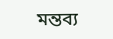মন্তব্য